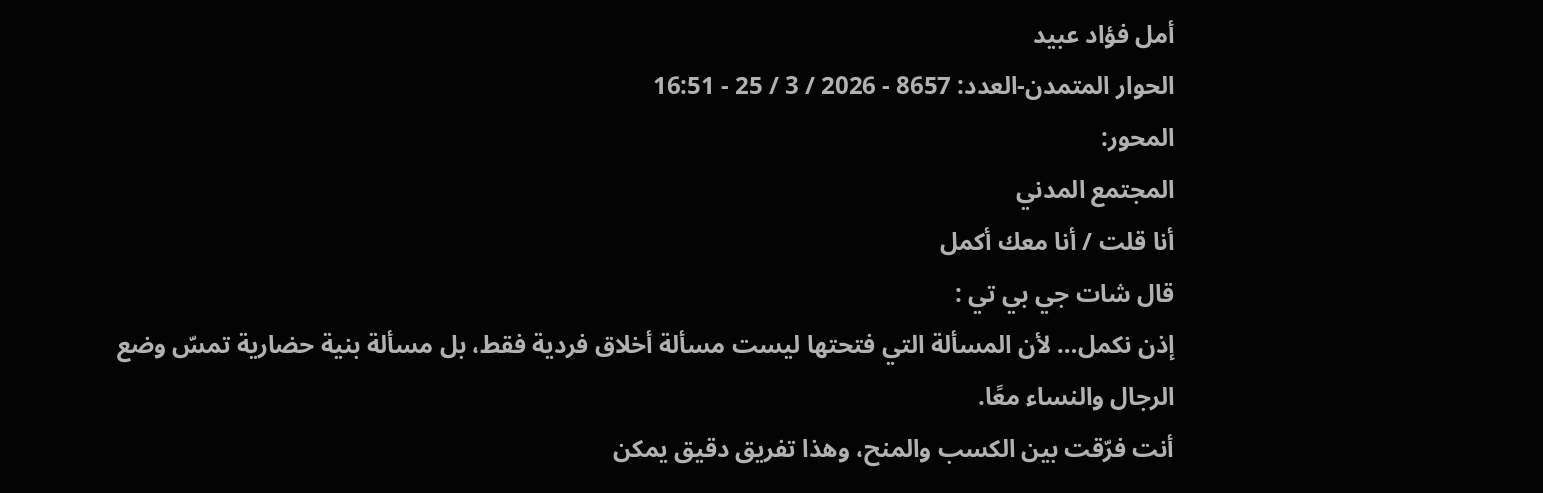أمل فؤاد عبيد
الحوار المتمدن-العدد: 8657 - 2026 / 3 / 25 - 16:51
المحور:
المجتمع المدني
أنا قلت / أنا معك أكمل
قال شات جي بي تي :
إذن نكمل… لأن المسألة التي فتحتها ليست مسألة أخلاق فردية فقط، بل مسألة بنية حضارية تمسّ وضع الرجال والنساء معًا.
أنت فرّقت بين الكسب والمنح، وهذا تفريق دقيق يمكن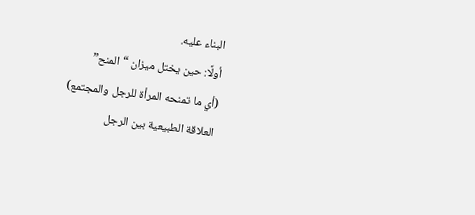البناء عليه.
أولًا: حين يختل ميزان “المنح”
(أي ما تمنحه المرأة للرجل والمجتمع)
العلاقة الطبيعية بين الرجل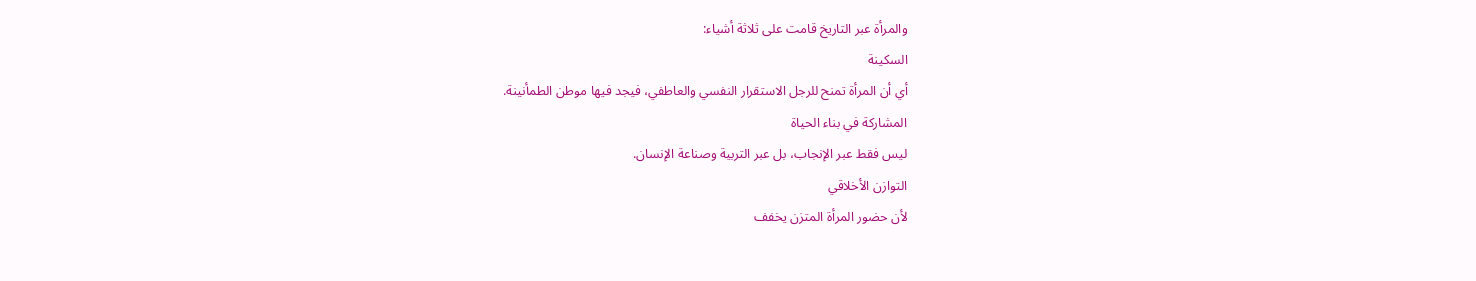والمرأة عبر التاريخ قامت على ثلاثة أشياء:
السكينة
أي أن المرأة تمنح للرجل الاستقرار النفسي والعاطفي، فيجد فيها موطن الطمأنينة.
المشاركة في بناء الحياة
ليس فقط عبر الإنجاب، بل عبر التربية وصناعة الإنسان.
التوازن الأخلاقي
لأن حضور المرأة المتزن يخفف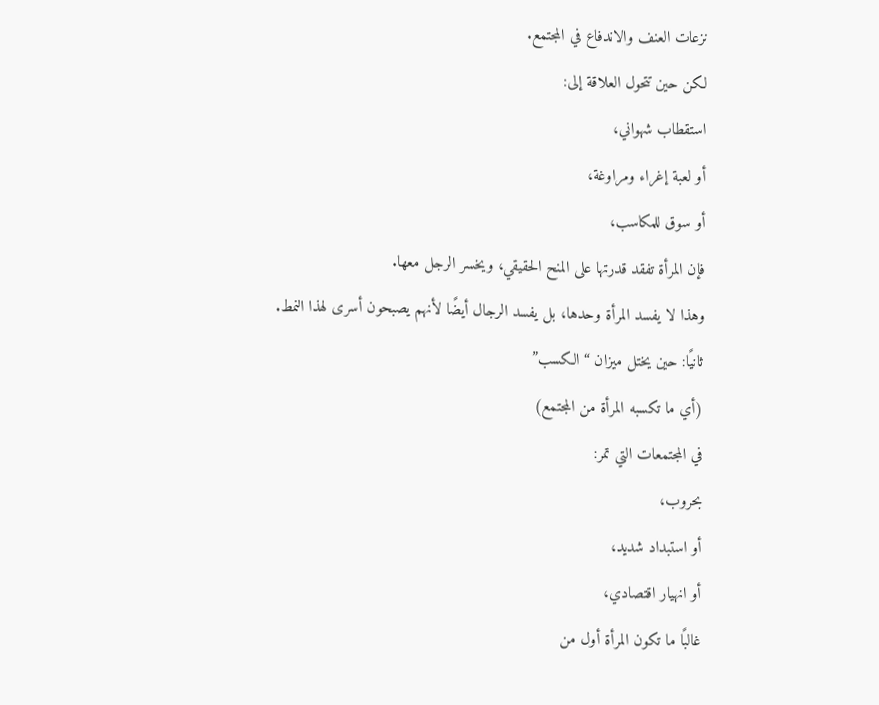نزعات العنف والاندفاع في المجتمع.
لكن حين تتحول العلاقة إلى:
استقطاب شهواني،
أو لعبة إغراء ومراوغة،
أو سوق للمكاسب،
فإن المرأة تفقد قدرتها على المنح الحقيقي، ويخسر الرجل معها.
وهذا لا يفسد المرأة وحدها، بل يفسد الرجال أيضًا لأنهم يصبحون أسرى لهذا النمط.
ثانيًا: حين يختل ميزان “الكسب”
(أي ما تكسبه المرأة من المجتمع)
في المجتمعات التي تمر:
بحروب،
أو استبداد شديد،
أو انهيار اقتصادي،
غالبًا ما تكون المرأة أول من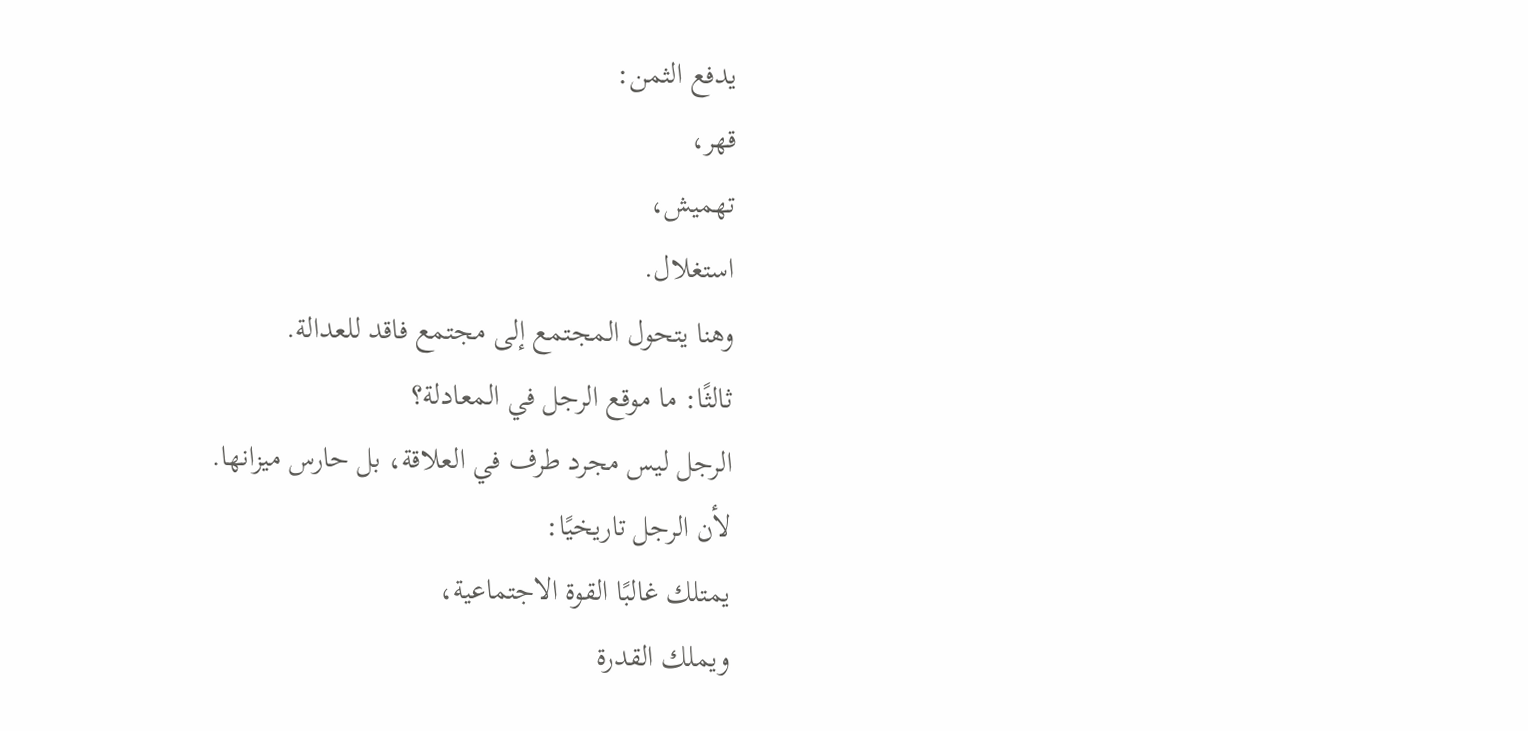يدفع الثمن:
قهر،
تهميش،
استغلال.
وهنا يتحول المجتمع إلى مجتمع فاقد للعدالة.
ثالثًا: ما موقع الرجل في المعادلة؟
الرجل ليس مجرد طرف في العلاقة، بل حارس ميزانها.
لأن الرجل تاريخيًا:
يمتلك غالبًا القوة الاجتماعية،
ويملك القدرة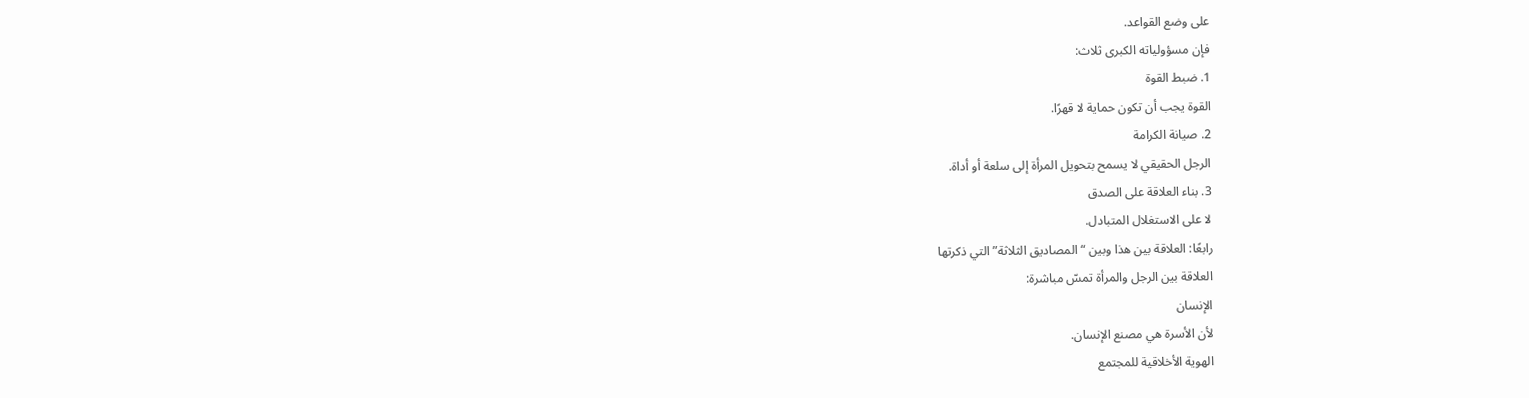على وضع القواعد.
فإن مسؤولياته الكبرى ثلاث:
1. ضبط القوة
القوة يجب أن تكون حماية لا قهرًا.
2. صيانة الكرامة
الرجل الحقيقي لا يسمح بتحويل المرأة إلى سلعة أو أداة.
3. بناء العلاقة على الصدق
لا على الاستغلال المتبادل.
رابعًا: العلاقة بين هذا وبين “المصاديق الثلاثة” التي ذكرتها
العلاقة بين الرجل والمرأة تمسّ مباشرة:
الإنسان
لأن الأسرة هي مصنع الإنسان.
الهوية الأخلاقية للمجتمع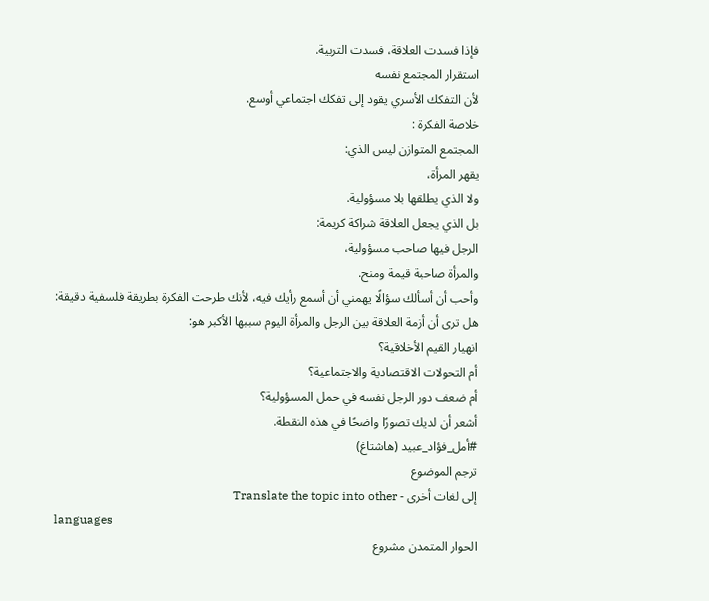فإذا فسدت العلاقة، فسدت التربية.
استقرار المجتمع نفسه
لأن التفكك الأسري يقود إلى تفكك اجتماعي أوسع.
خلاصة الفكرة :
المجتمع المتوازن ليس الذي:
يقهر المرأة،
ولا الذي يطلقها بلا مسؤولية.
بل الذي يجعل العلاقة شراكة كريمة:
الرجل فيها صاحب مسؤولية،
والمرأة صاحبة قيمة ومنح.
وأحب أن أسألك سؤالًا يهمني أن أسمع رأيك فيه، لأنك طرحت الفكرة بطريقة فلسفية دقيقة:
هل ترى أن أزمة العلاقة بين الرجل والمرأة اليوم سببها الأكبر هو:
انهيار القيم الأخلاقية؟
أم التحولات الاقتصادية والاجتماعية؟
أم ضعف دور الرجل نفسه في حمل المسؤولية؟
أشعر أن لديك تصورًا واضحًا في هذه النقطة.
#أمل_فؤاد_عبيد (هاشتاغ)
ترجم الموضوع
إلى لغات أخرى - Translate the topic into other
languages
الحوار المتمدن مشروع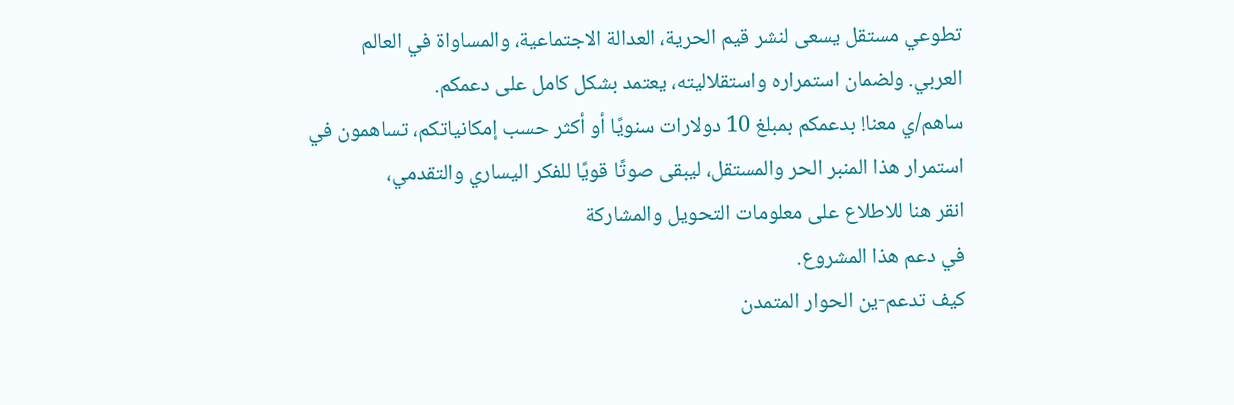تطوعي مستقل يسعى لنشر قيم الحرية، العدالة الاجتماعية، والمساواة في العالم
العربي. ولضمان استمراره واستقلاليته، يعتمد بشكل كامل على دعمكم.
ساهم/ي معنا! بدعمكم بمبلغ 10 دولارات سنويًا أو أكثر حسب إمكانياتكم، تساهمون في
استمرار هذا المنبر الحر والمستقل، ليبقى صوتًا قويًا للفكر اليساري والتقدمي،
انقر هنا للاطلاع على معلومات التحويل والمشاركة
في دعم هذا المشروع.
كيف تدعم-ين الحوار المتمدن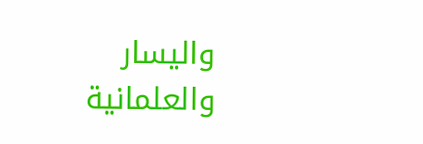واليسار والعلمانية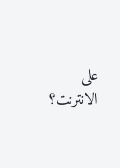على الانترنت؟